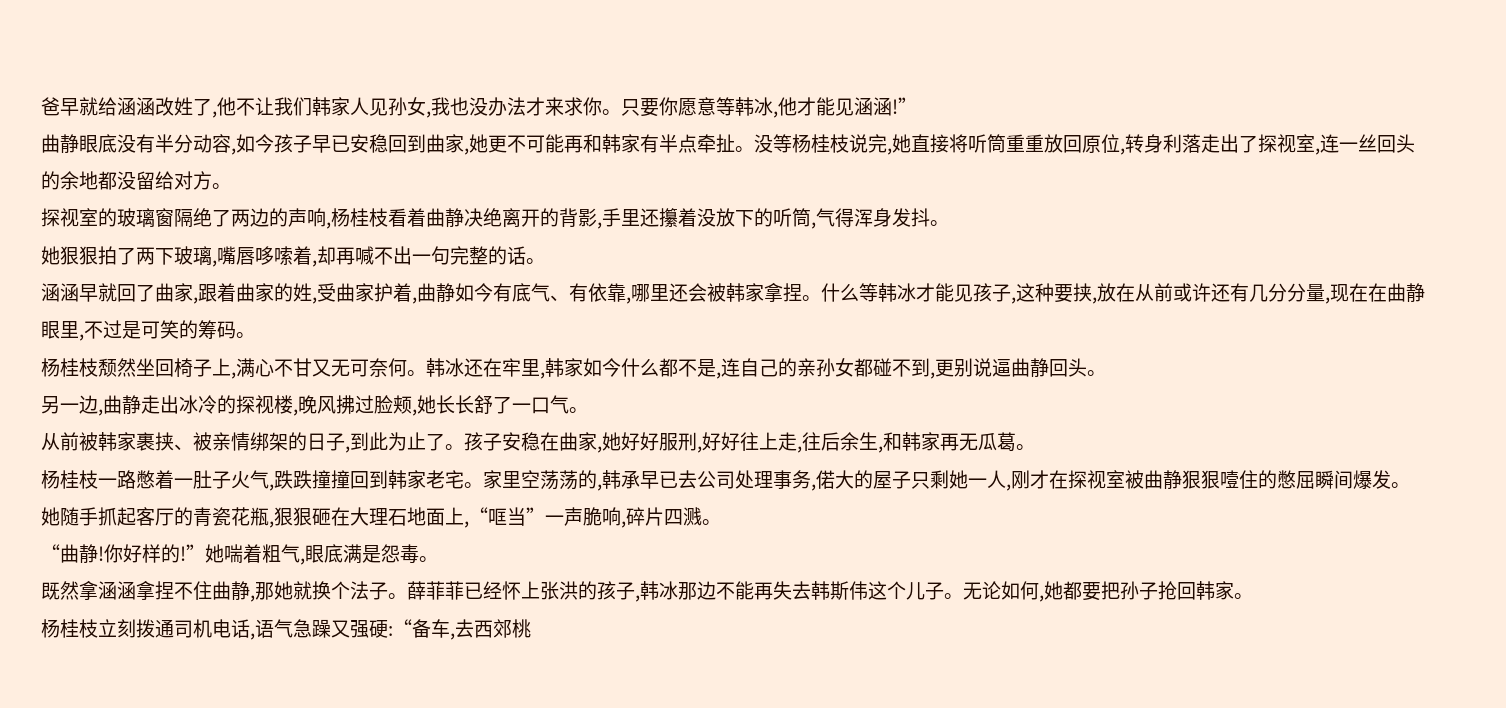爸早就给涵涵改姓了,他不让我们韩家人见孙女,我也没办法才来求你。只要你愿意等韩冰,他才能见涵涵!”
曲静眼底没有半分动容,如今孩子早已安稳回到曲家,她更不可能再和韩家有半点牵扯。没等杨桂枝说完,她直接将听筒重重放回原位,转身利落走出了探视室,连一丝回头的余地都没留给对方。
探视室的玻璃窗隔绝了两边的声响,杨桂枝看着曲静决绝离开的背影,手里还攥着没放下的听筒,气得浑身发抖。
她狠狠拍了两下玻璃,嘴唇哆嗦着,却再喊不出一句完整的话。
涵涵早就回了曲家,跟着曲家的姓,受曲家护着,曲静如今有底气、有依靠,哪里还会被韩家拿捏。什么等韩冰才能见孩子,这种要挟,放在从前或许还有几分分量,现在在曲静眼里,不过是可笑的筹码。
杨桂枝颓然坐回椅子上,满心不甘又无可奈何。韩冰还在牢里,韩家如今什么都不是,连自己的亲孙女都碰不到,更别说逼曲静回头。
另一边,曲静走出冰冷的探视楼,晚风拂过脸颊,她长长舒了一口气。
从前被韩家裹挟、被亲情绑架的日子,到此为止了。孩子安稳在曲家,她好好服刑,好好往上走,往后余生,和韩家再无瓜葛。
杨桂枝一路憋着一肚子火气,跌跌撞撞回到韩家老宅。家里空荡荡的,韩承早已去公司处理事务,偌大的屋子只剩她一人,刚才在探视室被曲静狠狠噎住的憋屈瞬间爆发。
她随手抓起客厅的青瓷花瓶,狠狠砸在大理石地面上,“哐当”一声脆响,碎片四溅。
“曲静!你好样的!”她喘着粗气,眼底满是怨毒。
既然拿涵涵拿捏不住曲静,那她就换个法子。薛菲菲已经怀上张洪的孩子,韩冰那边不能再失去韩斯伟这个儿子。无论如何,她都要把孙子抢回韩家。
杨桂枝立刻拨通司机电话,语气急躁又强硬:“备车,去西郊桃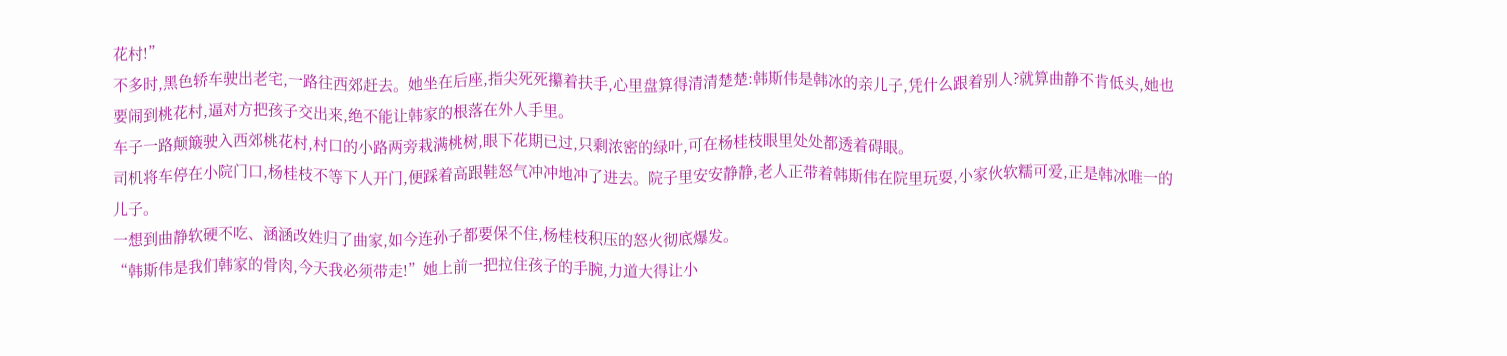花村!”
不多时,黑色轿车驶出老宅,一路往西郊赶去。她坐在后座,指尖死死攥着扶手,心里盘算得清清楚楚:韩斯伟是韩冰的亲儿子,凭什么跟着别人?就算曲静不肯低头,她也要闹到桃花村,逼对方把孩子交出来,绝不能让韩家的根落在外人手里。
车子一路颠簸驶入西郊桃花村,村口的小路两旁栽满桃树,眼下花期已过,只剩浓密的绿叶,可在杨桂枝眼里处处都透着碍眼。
司机将车停在小院门口,杨桂枝不等下人开门,便踩着高跟鞋怒气冲冲地冲了进去。院子里安安静静,老人正带着韩斯伟在院里玩耍,小家伙软糯可爱,正是韩冰唯一的儿子。
一想到曲静软硬不吃、涵涵改姓归了曲家,如今连孙子都要保不住,杨桂枝积压的怒火彻底爆发。
“韩斯伟是我们韩家的骨肉,今天我必须带走!”她上前一把拉住孩子的手腕,力道大得让小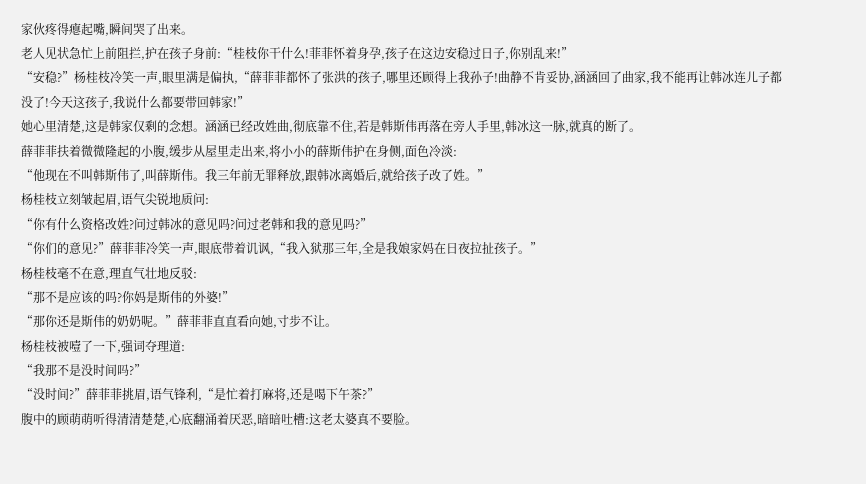家伙疼得瘪起嘴,瞬间哭了出来。
老人见状急忙上前阻拦,护在孩子身前:“桂枝你干什么!菲菲怀着身孕,孩子在这边安稳过日子,你别乱来!”
“安稳?”杨桂枝冷笑一声,眼里满是偏执,“薛菲菲都怀了张洪的孩子,哪里还顾得上我孙子!曲静不肯妥协,涵涵回了曲家,我不能再让韩冰连儿子都没了!今天这孩子,我说什么都要带回韩家!”
她心里清楚,这是韩家仅剩的念想。涵涵已经改姓曲,彻底靠不住,若是韩斯伟再落在旁人手里,韩冰这一脉,就真的断了。
薛菲菲扶着微微隆起的小腹,缓步从屋里走出来,将小小的薛斯伟护在身侧,面色冷淡:
“他现在不叫韩斯伟了,叫薛斯伟。我三年前无罪释放,跟韩冰离婚后,就给孩子改了姓。”
杨桂枝立刻皱起眉,语气尖锐地质问:
“你有什么资格改姓?问过韩冰的意见吗?问过老韩和我的意见吗?”
“你们的意见?”薛菲菲冷笑一声,眼底带着讥讽,“我入狱那三年,全是我娘家妈在日夜拉扯孩子。”
杨桂枝毫不在意,理直气壮地反驳:
“那不是应该的吗?你妈是斯伟的外婆!”
“那你还是斯伟的奶奶呢。”薛菲菲直直看向她,寸步不让。
杨桂枝被噎了一下,强词夺理道:
“我那不是没时间吗?”
“没时间?”薛菲菲挑眉,语气锋利,“是忙着打麻将,还是喝下午茶?”
腹中的顾萌萌听得清清楚楚,心底翻涌着厌恶,暗暗吐槽:这老太婆真不要脸。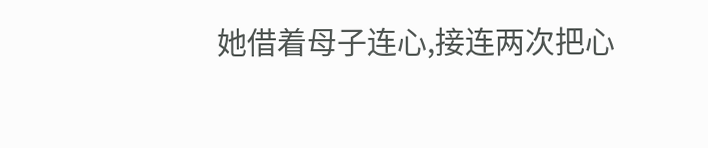她借着母子连心,接连两次把心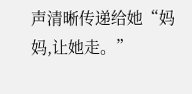声清晰传递给她“妈妈,让她走。”